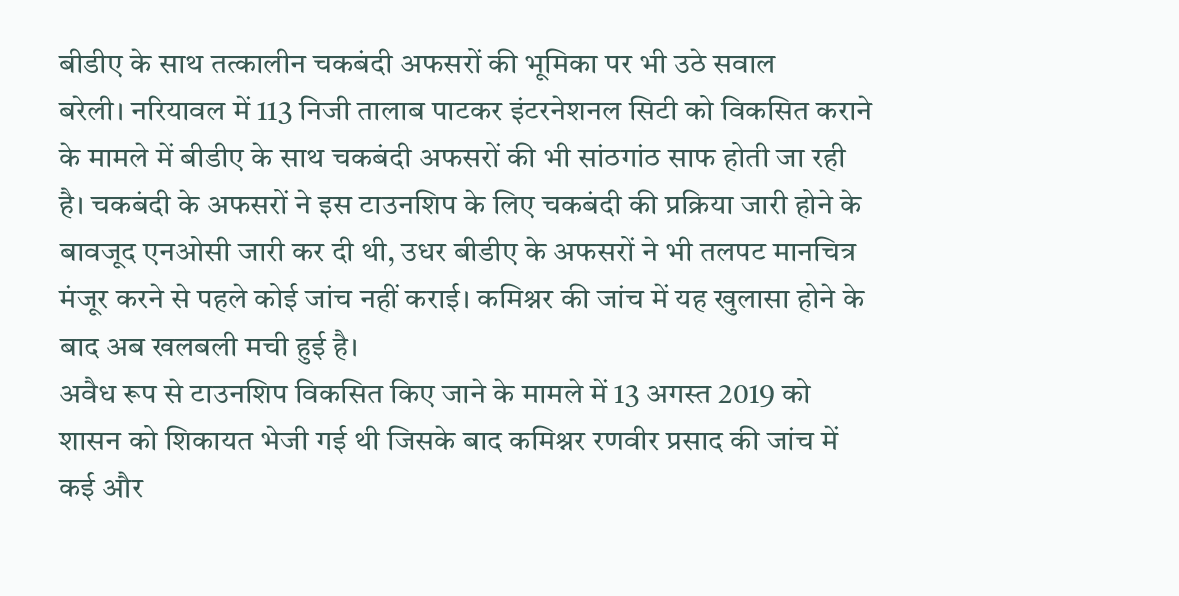बीडीए के साथ तत्कालीन चकबंदी अफसरों की भूमिका पर भी उठे सवाल
बरेली। नरियावल में 113 निजी तालाब पाटकर इंटरनेशनल सिटी को विकसित कराने के मामले में बीडीए के साथ चकबंदी अफसरों की भी सांठगांठ साफ होती जा रही है। चकबंदी के अफसरों ने इस टाउनशिप के लिए चकबंदी की प्रक्रिया जारी होने के बावजूद एनओसी जारी कर दी थी, उधर बीडीए के अफसरों ने भी तलपट मानचित्र मंजूर करने से पहले कोई जांच नहीं कराई। कमिश्नर की जांच में यह खुलासा होने के बाद अब खलबली मची हुई है।
अवैध रूप से टाउनशिप विकसित किए जाने के मामले में 13 अगस्त 2019 को शासन को शिकायत भेजी गई थी जिसके बाद कमिश्नर रणवीर प्रसाद की जांच में कई और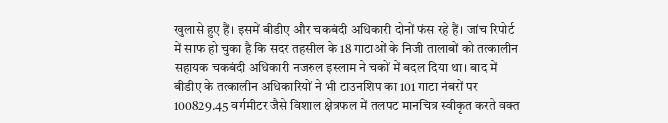खुलासे हुए हैं। इसमें बीडीए और चकबंदी अधिकारी दोनों फंस रहे हैं। जांच रिपोर्ट में साफ हो चुका है कि सदर तहसील के 18 गाटाओं के निजी तालाबों को तत्कालीन सहायक चकबंदी अधिकारी नजरुल इस्लाम ने चकों में बदल दिया था। बाद में बीडीए के तत्कालीन अधिकारियों ने भी टाउनशिप का 101 गाटा नंबरों पर 100829.45 वर्गमीटर जैसे विशाल क्षेत्रफल में तलपट मानचित्र स्वीकृत करते वक्त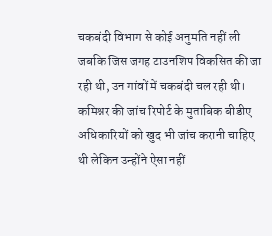चकबंदी विभाग से कोई अनुमति नहीं ली जबकि जिस जगह टाउनशिप विकसित की जा रही थी, उन गांवों में चकबंदी चल रही थी।
कमिश्नर की जांच रिपोर्ट के मुताबिक बीडीए अधिकारियों को खुद भी जांच करानी चाहिए थी लेकिन उन्होंने ऐसा नहीं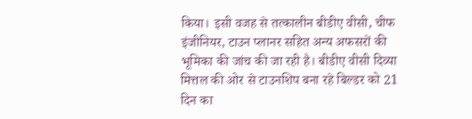किया। इसी वजह से तत्कालीन बीडीए वीसी, चीफ इंजीनियर, टाउन प्लानर सहित अन्य अफसरों की भूमिका की जांच की जा रही है। बीडीए वीसी दिव्या मित्तल की ओर से टाउनशिप बना रहे बिल्डर को 21 दिन का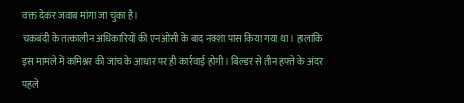वक्त देकर जवाब मांगा जा चुका है।
चकबंदी के तत्कालीन अधिकारियों की एनओसी के बाद नक्शा पास किया गया था। हालांकि इस मामले में कमिश्नर की जांच के आधार पर ही कार्रवाई होगी। बिल्डर से तीन हफ्ते के अंदर पहले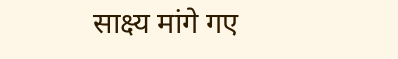साक्ष्य मांगे गए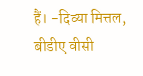हैं। -दिव्या मित्तल, बीडीए वीसी